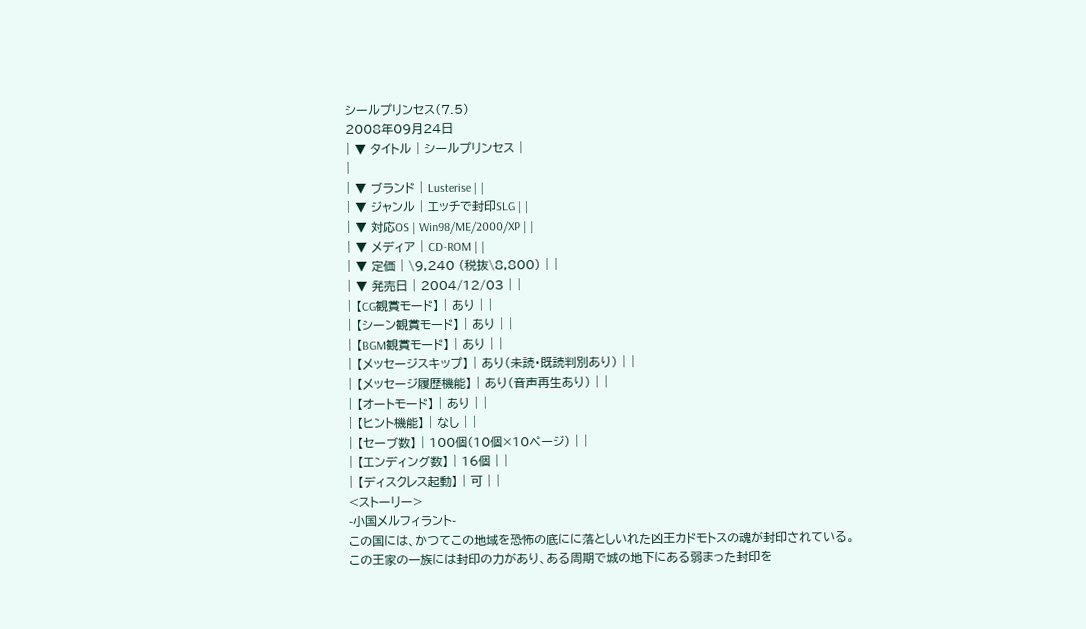シールプリンセス(7.5)
2008年09月24日
| ▼ タイトル | シールプリンセス |
|
| ▼ ブランド | Lusterise | |
| ▼ ジャンル | エッチで封印SLG | |
| ▼ 対応OS | Win98/ME/2000/XP | |
| ▼ メディア | CD-ROM | |
| ▼ 定価 | \9,240 (税抜\8,800) | |
| ▼ 発売日 | 2004/12/03 | |
| 【CG観賞モード】 | あり | |
| 【シーン観賞モード】 | あり | |
| 【BGM観賞モード】 | あり | |
| 【メッセージスキップ】 | あり(未読・既読判別あり) | |
| 【メッセージ履歴機能】 | あり(音声再生あり) | |
| 【オートモード】 | あり | |
| 【ヒント機能】 | なし | |
| 【セーブ数】 | 100個(10個×10ページ) | |
| 【エンディング数】 | 16個 | |
| 【ディスクレス起動】 | 可 | |
<ストーリー>
-小国メルフィラント-
この国には、かつてこの地域を恐怖の底にに落としいれた凶王カドモトスの魂が封印されている。
この王家の一族には封印の力があり、ある周期で城の地下にある弱まった封印を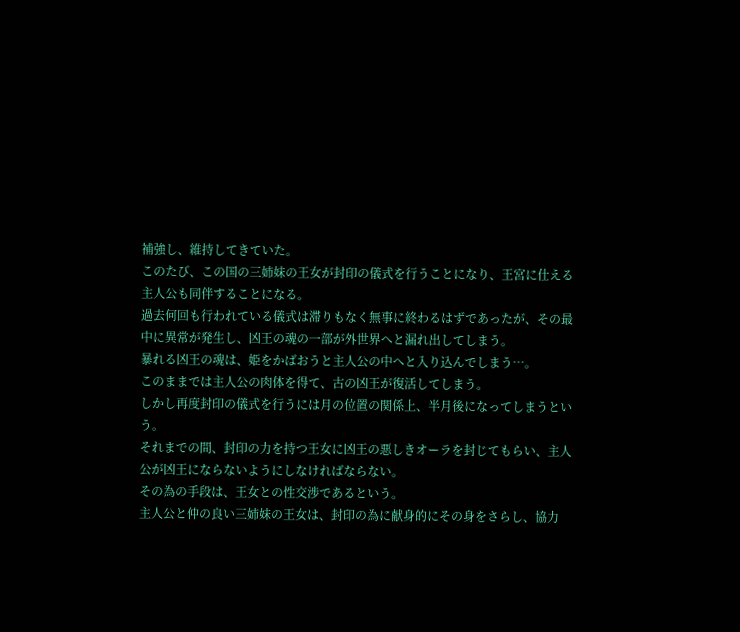補強し、維持してきていた。
このたび、この国の三姉妹の王女が封印の儀式を行うことになり、王宮に仕える主人公も同伴することになる。
過去何回も行われている儀式は滞りもなく無事に終わるはずであったが、その最中に異常が発生し、凶王の魂の一部が外世界へと漏れ出してしまう。
暴れる凶王の魂は、姫をかばおうと主人公の中へと入り込んでしまう…。
このままでは主人公の肉体を得て、古の凶王が復活してしまう。
しかし再度封印の儀式を行うには月の位置の関係上、半月後になってしまうという。
それまでの間、封印の力を持つ王女に凶王の悪しきオーラを封じてもらい、主人公が凶王にならないようにしなければならない。
その為の手段は、王女との性交渉であるという。
主人公と仲の良い三姉妹の王女は、封印の為に献身的にその身をさらし、協力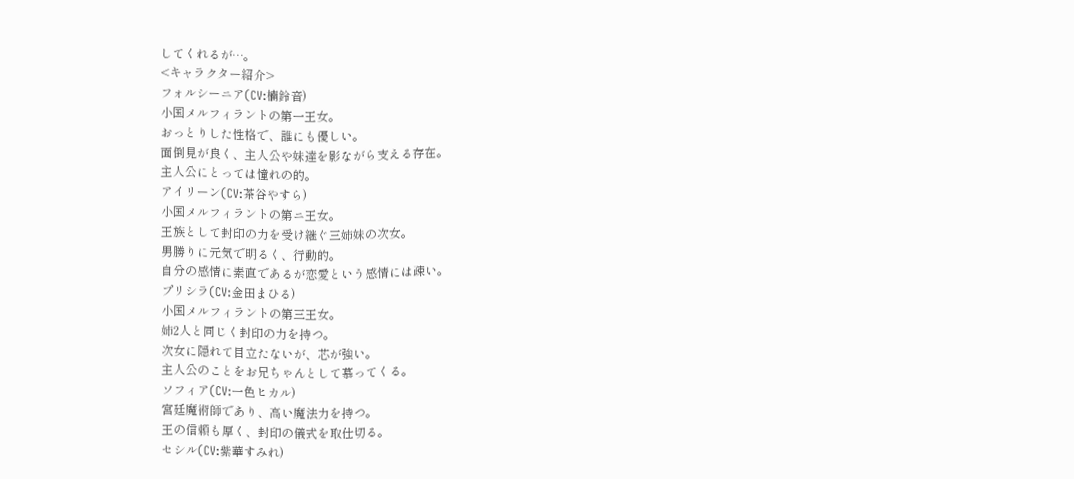してくれるが…。
<キャラクター紹介>
フォルシーニア(CV:楠鈴音)
小国メルフィラントの第一王女。
おっとりした性格で、誰にも優しい。
面倒見が良く、主人公や妹達を影ながら支える存在。
主人公にとっては憧れの的。
アイリーン(CV:茶谷やすら)
小国メルフィラントの第ニ王女。
王族として封印の力を受け継ぐ三姉妹の次女。
男勝りに元気で明るく、行動的。
自分の感情に素直であるが恋愛という感情には疎い。
プリシラ(CV:金田まひる)
小国メルフィラントの第三王女。
姉2人と同じく封印の力を持つ。
次女に隠れて目立たないが、芯が強い。
主人公のことをお兄ちゃんとして慕ってくる。
ソフィア(CV:一色ヒカル)
宮廷魔術師であり、高い魔法力を持つ。
王の信頼も厚く、封印の儀式を取仕切る。
セシル(CV:紫華すみれ)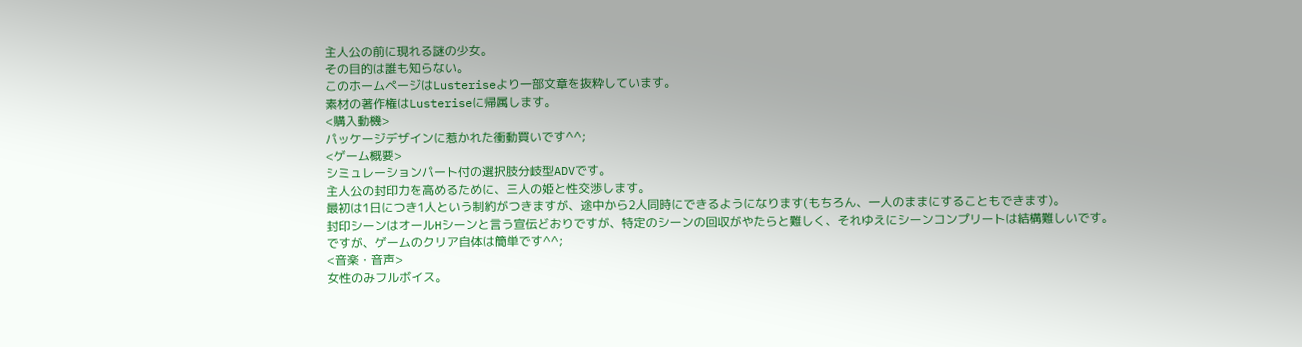主人公の前に現れる謎の少女。
その目的は誰も知らない。
このホームページはLusteriseより一部文章を抜粋しています。
素材の著作権はLusteriseに帰属します。
<購入動機>
パッケージデザインに惹かれた衝動買いです^^;
<ゲーム概要>
シミュレーションパート付の選択肢分岐型ADVです。
主人公の封印力を高めるために、三人の姫と性交渉します。
最初は1日につき1人という制約がつきますが、途中から2人同時にできるようになります(もちろん、一人のままにすることもできます)。
封印シーンはオールHシーンと言う宣伝どおりですが、特定のシーンの回収がやたらと難しく、それゆえにシーンコンプリートは結構難しいです。
ですが、ゲームのクリア自体は簡単です^^;
<音楽・音声>
女性のみフルボイス。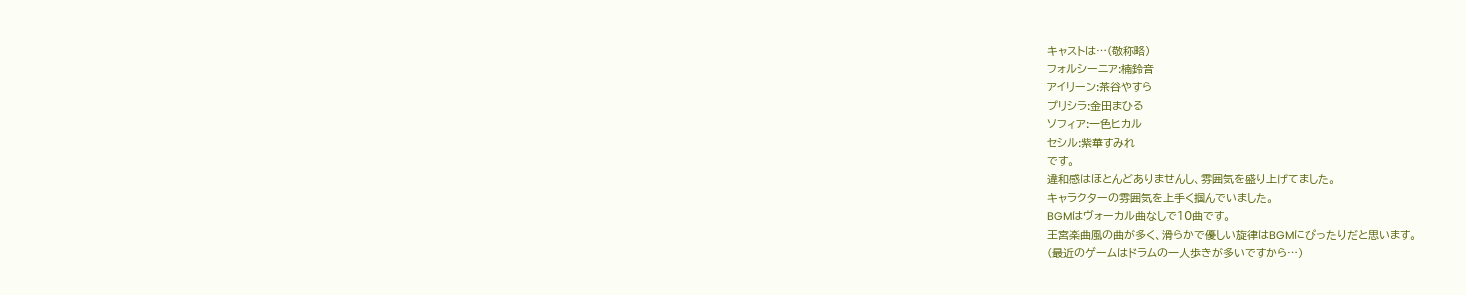キャストは…(敬称略)
フォルシーニア:楠鈴音
アイリーン:茶谷やすら
プリシラ:金田まひる
ソフィア:一色ヒカル
セシル:紫華すみれ
です。
違和感はほとんどありませんし、雰囲気を盛り上げてました。
キャラクターの雰囲気を上手く掴んでいました。
BGMはヴォーカル曲なしで10曲です。
王宮楽曲風の曲が多く、滑らかで優しい旋律はBGMにぴったりだと思います。
(最近のゲームはドラムの一人歩きが多いですから…)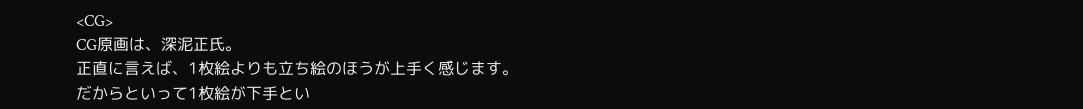<CG>
CG原画は、深泥正氏。
正直に言えば、1枚絵よりも立ち絵のほうが上手く感じます。
だからといって1枚絵が下手とい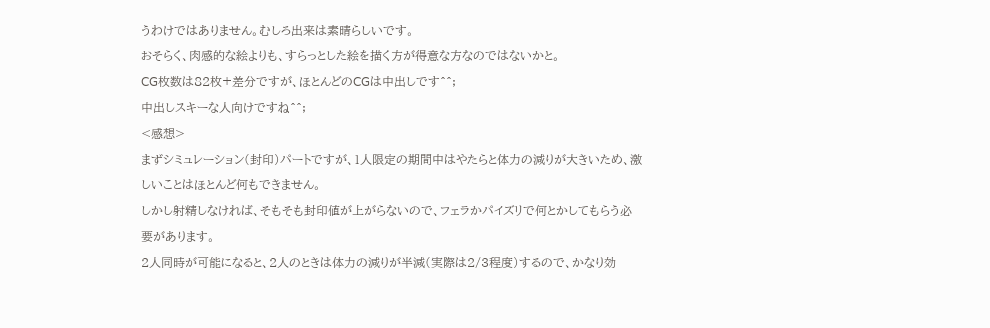うわけではありません。むしろ出来は素晴らしいです。
おそらく、肉感的な絵よりも、すらっとした絵を描く方が得意な方なのではないかと。
CG枚数は82枚+差分ですが、ほとんどのCGは中出しです^^;
中出しスキーな人向けですね^^;
<感想>
まずシミュレーション(封印)パートですが、1人限定の期間中はやたらと体力の減りが大きいため、激しいことはほとんど何もできません。
しかし射精しなければ、そもそも封印値が上がらないので、フェラかパイズリで何とかしてもらう必要があります。
2人同時が可能になると、2人のときは体力の減りが半減(実際は2/3程度)するので、かなり効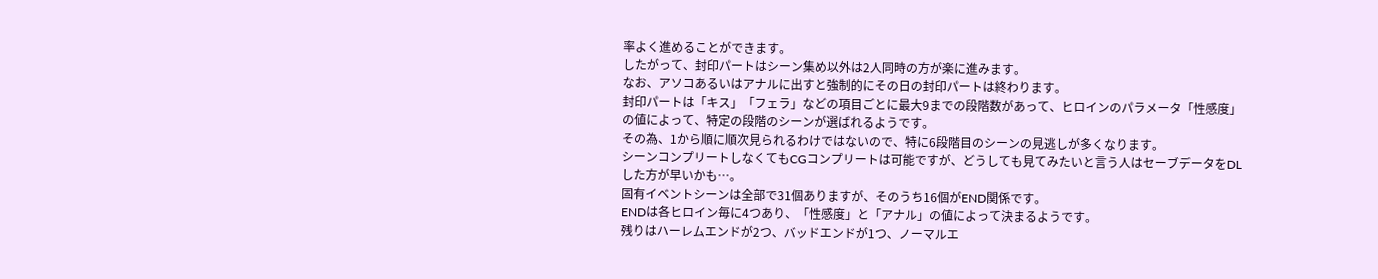率よく進めることができます。
したがって、封印パートはシーン集め以外は2人同時の方が楽に進みます。
なお、アソコあるいはアナルに出すと強制的にその日の封印パートは終わります。
封印パートは「キス」「フェラ」などの項目ごとに最大9までの段階数があって、ヒロインのパラメータ「性感度」の値によって、特定の段階のシーンが選ばれるようです。
その為、1から順に順次見られるわけではないので、特に6段階目のシーンの見逃しが多くなります。
シーンコンプリートしなくてもCGコンプリートは可能ですが、どうしても見てみたいと言う人はセーブデータをDLした方が早いかも…。
固有イベントシーンは全部で31個ありますが、そのうち16個がEND関係です。
ENDは各ヒロイン毎に4つあり、「性感度」と「アナル」の値によって決まるようです。
残りはハーレムエンドが2つ、バッドエンドが1つ、ノーマルエ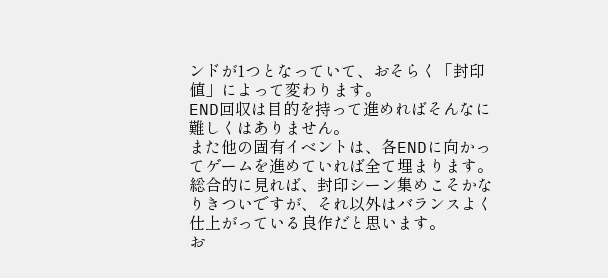ンドが1つとなっていて、おそらく「封印値」によって変わります。
END回収は目的を持って進めればそんなに難しくはありません。
また他の固有イベントは、各ENDに向かってゲームを進めていれば全て埋まります。
総合的に見れば、封印シーン集めこそかなりきついですが、それ以外はバランスよく仕上がっている良作だと思います。
お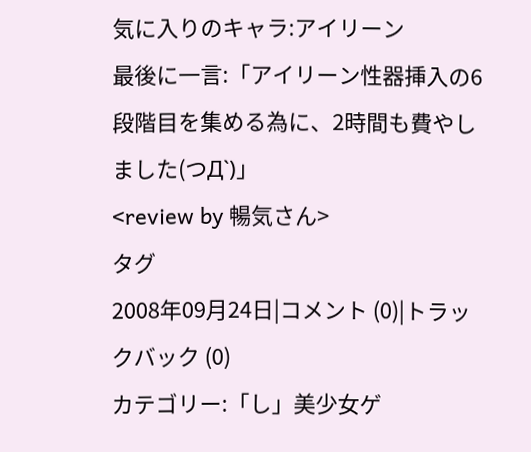気に入りのキャラ:アイリーン
最後に一言:「アイリーン性器挿入の6段階目を集める為に、2時間も費やしました(つД`)」
<review by 暢気さん>
タグ
2008年09月24日|コメント (0)|トラックバック (0)
カテゴリー:「し」美少女ゲ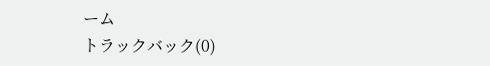ーム
トラックバック(0)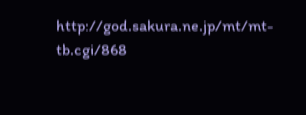http://god.sakura.ne.jp/mt/mt-tb.cgi/868